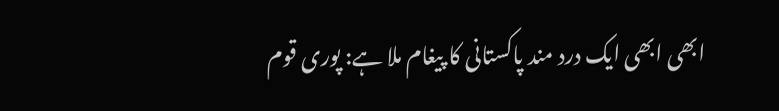ابھی ابھی ایک درد مند پاکستانی کا پیغام ملا ہے: پوری قوم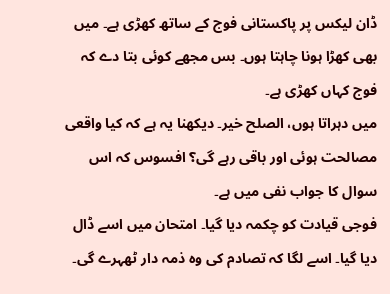ڈان لیکس پر پاکستانی فوج کے ساتھ کھڑی ہے۔ میں بھی کھڑا ہونا چاہتا ہوں۔ بس مجھے کوئی بتا دے کہ فوج کہاں کھڑی ہے۔
میں دہراتا ہوں، الصلح خیر۔ دیکھنا یہ ہے کہ کیا واقعی مصالحت ہوئی اور باقی رہے گی؟ افسوس کہ اس سوال کا جواب نفی میں ہے۔
فوجی قیادت کو چکمہ دیا گیا۔ امتحان میں اسے ڈال دیا گیا۔ اسے لگا کہ تصادم کی وہ ذمہ دار ٹھہرے گی۔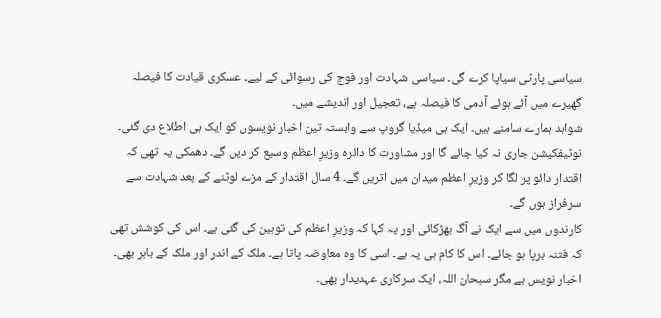سیاسی پارٹی سیاپا کرے گی۔ سیاسی شہادت اور فوج کی رسوائی کے لیے۔ عسکری قیادت کا فیصلہ گھیرے میں آئے ہوئے آدمی کا فیصلہ ہے، تعجیل اور اندیشے میں۔
شواہد ہمارے سامنے ہیں۔ ایک ہی میڈیا گروپ سے وابستہ تین اخبار نویسوں کو ایک ہی اطلاع دی گئی۔ نوٹیفکیشن جاری نہ کیا جائے گا اور مشاورت کا دائرہ وزیرِ اعظم وسیع کر دیں گے۔ دھمکی یہ تھی کہ اقتدار دائو پر لگا کر وزیرِ اعظم میدان میں اتریں گے۔ 4 سال اقتدار کے مزے لوٹنے کے بعد شہادت سے سرفراز ہوں گے۔
کارندوں میں سے ایک نے آگ بھڑکائی اور یہ کہا کہ وزیرِ اعظم کی توہین کی گئی ہے۔ اس کی کوشش تھی کہ فتنہ برپا ہو جائے۔ اس کا کام ہی یہ ہے۔ اسی کا وہ معاوضہ پاتا ہے۔ ملک کے اندر اور ملک کے باہر بھی۔ اخبار نویس ہے مگر سبحان اللہ، ایک سرکاری عہدیدار بھی۔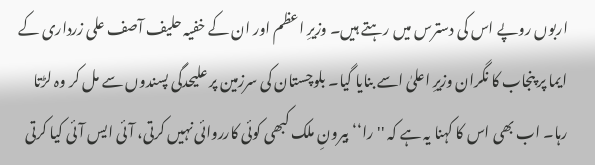اربوں روپے اس کی دسترس میں رہتے ہیں۔ وزیرِ اعظم اور ان کے خفیہ حلیف آصف علی زرداری کے ایما پر پنجاب کا نگران وزیرِ اعلیٰ اسے بنایا گیا۔ بلوچستان کی سرزمین پر علیحدگی پسندوں سے مل کر وہ لڑتا رہا۔ اب بھی اس کا کہنا یہ ہے کہ ''را‘‘ بیرونِ ملک کبھی کوئی کارروائی نہیں کرتی، آئی ایس آئی کیا کرتی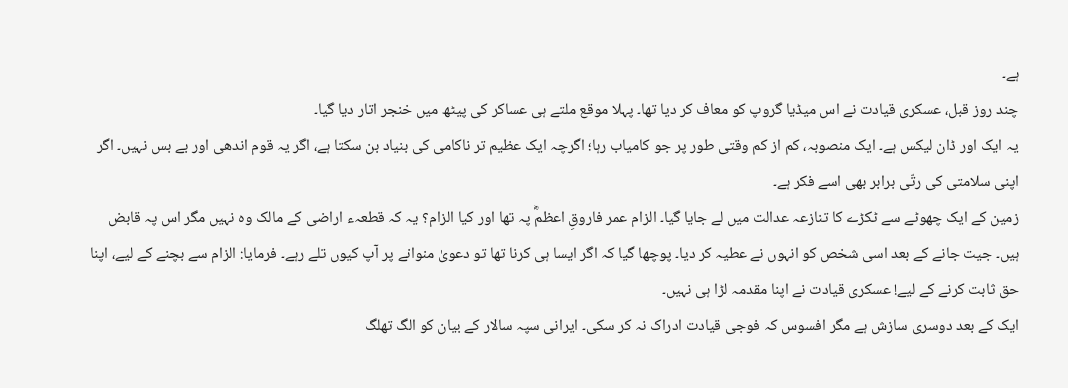ہے۔
چند روز قبل، عسکری قیادت نے اس میڈیا گروپ کو معاف کر دیا تھا۔ پہلا موقع ملتے ہی عساکر کی پیٹھ میں خنجر اتار دیا گیا۔
یہ ایک اور ڈان لیکس ہے۔ ایک منصوبہ، کم از کم وقتی طور پر جو کامیاب رہا؛ اگرچہ ایک عظیم تر ناکامی کی بنیاد بن سکتا ہے، اگر یہ قوم اندھی اور بے بس نہیں۔ اگر اپنی سلامتی کی رتّی برابر بھی اسے فکر ہے۔
زمین کے ایک چھوٹے سے ٹکڑے کا تنازعہ عدالت میں لے جایا گیا۔ الزام عمر فاروقِ اعظمؓ پہ تھا اور کیا الزام؟ یہ کہ قطعہء اراضی کے مالک وہ نہیں مگر اس پہ قابض ہیں۔ جیت جانے کے بعد اسی شخص کو انہوں نے عطیہ کر دیا۔ پوچھا گیا کہ اگر ایسا ہی کرنا تھا تو دعویٰ منوانے پر آپ کیوں تلے رہے۔ فرمایا: الزام سے بچنے کے لیے، اپنا حق ثابت کرنے کے لیے! عسکری قیادت نے اپنا مقدمہ لڑا ہی نہیں۔
ایک کے بعد دوسری سازش ہے مگر افسوس کہ فوجی قیادت ادراک نہ کر سکی۔ ایرانی سپہ سالار کے بیان کو الگ تھلگ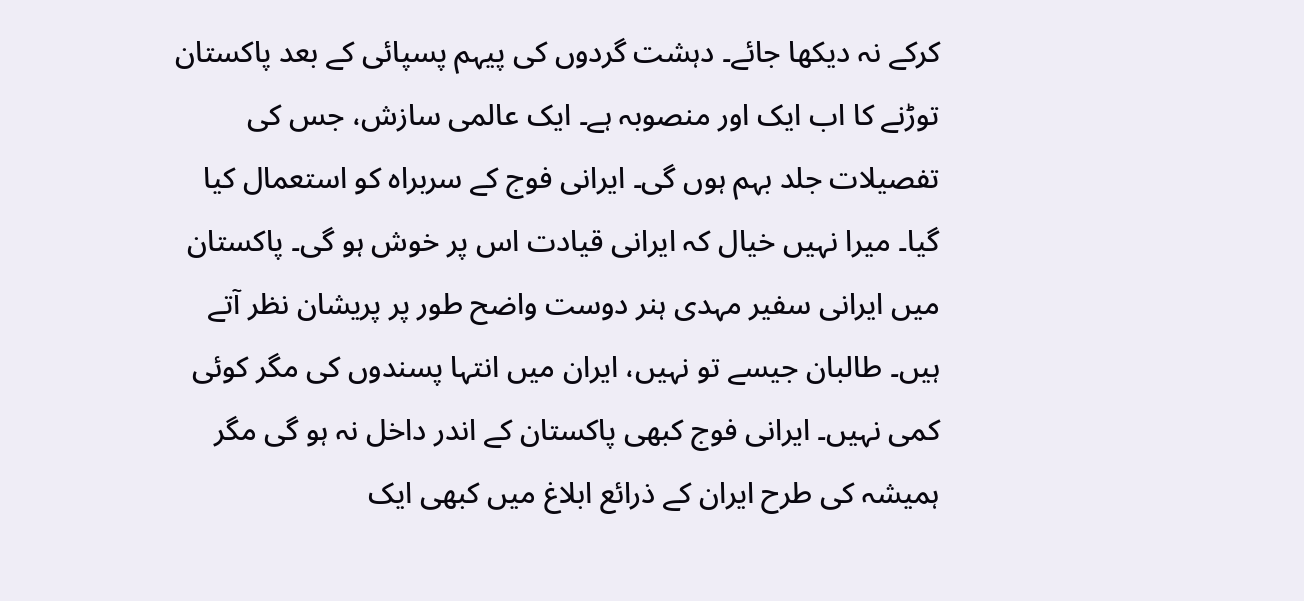کرکے نہ دیکھا جائے۔ دہشت گردوں کی پیہم پسپائی کے بعد پاکستان توڑنے کا اب ایک اور منصوبہ ہے۔ ایک عالمی سازش، جس کی تفصیلات جلد بہم ہوں گی۔ ایرانی فوج کے سربراہ کو استعمال کیا گیا۔ میرا نہیں خیال کہ ایرانی قیادت اس پر خوش ہو گی۔ پاکستان میں ایرانی سفیر مہدی ہنر دوست واضح طور پر پریشان نظر آتے ہیں۔ طالبان جیسے تو نہیں، ایران میں انتہا پسندوں کی مگر کوئی کمی نہیں۔ ایرانی فوج کبھی پاکستان کے اندر داخل نہ ہو گی مگر ہمیشہ کی طرح ایران کے ذرائع ابلاغ میں کبھی ایک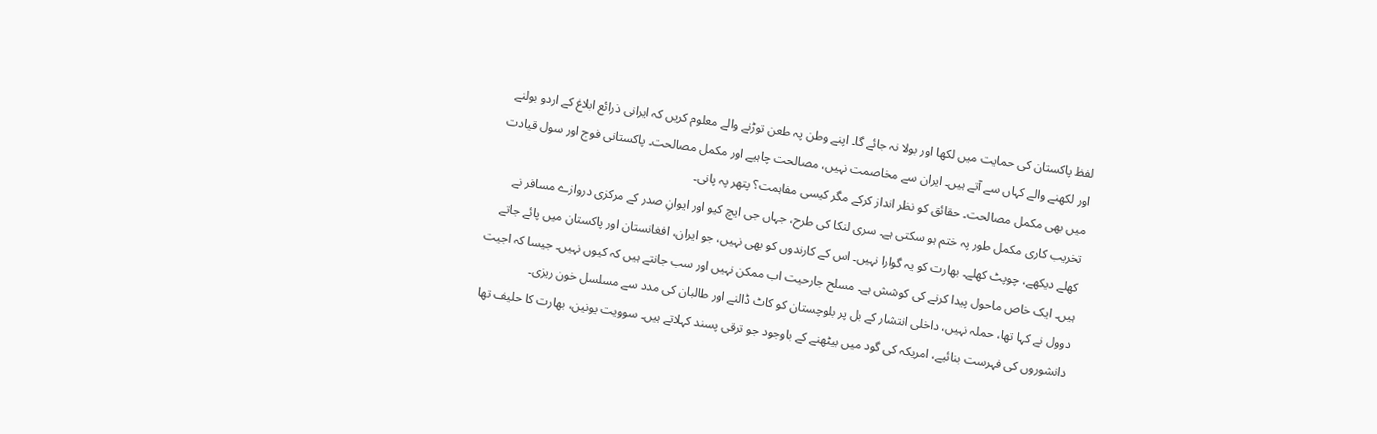لفظ پاکستان کی حمایت میں لکھا اور بولا نہ جائے گا۔ اپنے وطن پہ طعن توڑنے والے معلوم کریں کہ ایرانی ذرائع ابلاغ کے اردو بولنے اور لکھنے والے کہاں سے آتے ہیں۔ ایران سے مخاصمت نہیں، مصالحت چاہیے اور مکمل مصالحت۔ پاکستانی فوج اور سول قیادت میں بھی مکمل مصالحت۔ حقائق کو نظر انداز کرکے مگر کیسی مفاہمت؟ پتھر پہ پانی۔
تخریب کاری مکمل طور پہ ختم ہو سکتی ہے۔ سری لنکا کی طرح، جہاں جی ایچ کیو اور ایوانِ صدر کے مرکزی دروازے مسافر نے کھلے دیکھے، چوپٹ کھلے۔ بھارت کو یہ گوارا نہیں۔ اس کے کارندوں کو بھی نہیں، جو ایران، افغانستان اور پاکستان میں پائے جاتے ہیں۔ ایک خاص ماحول پیدا کرنے کی کوشش ہے۔ مسلح جارحیت اب ممکن نہیں اور سب جانتے ہیں کہ کیوں نہیں۔ جیسا کہ اجیت دوول نے کہا تھا، حملہ نہیں، داخلی انتشار کے بل پر بلوچستان کو کاٹ ڈالنے اور طالبان کی مدد سے مسلسل خون ریزی۔
دانشوروں کی فہرست بنائیے، امریکہ کی گود میں بیٹھنے کے باوجود جو ترقی پسند کہلاتے ہیں۔ سوویت یونین، بھارت کا حلیف تھا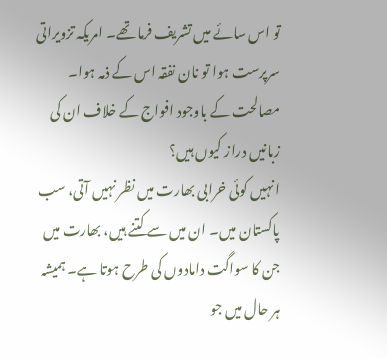تو اس سائے میں تشریف فرما تھے۔ امریکہ تزویراتی سرپرست ہوا تو نان نفقہ اس کے ذمہ ہوا۔ مصالحت کے باوجود افواج کے خلاف ان کی زبانیں دراز کیوں ہیں؟
انہیں کوئی خرابی بھارت میں نظر نہیں آتی، سب پاکستان میں۔ ان میں سے کتنے ہیں، بھارت میں جن کا سواگت دامادوں کی طرح ہوتا ہے۔ ہمیشہ ہر حال میں جو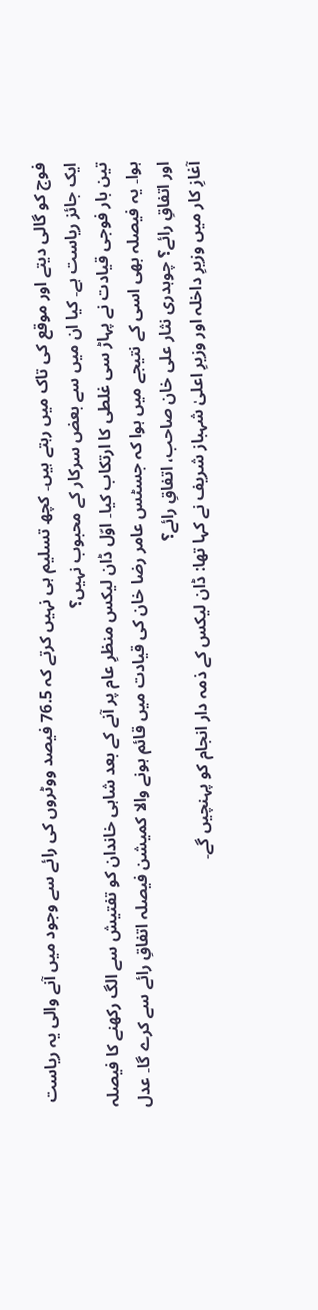فوج کو گالی دیتے اور موقع کی تاک میں رہتے ہیں۔ کچھ تسلیم ہی نہیں کرتے کہ 76.5 فیصد ووٹروں کی رائے سے وجود میں آنے والی یہ ریاست ایک جائز ریاست ہے۔ کیا ان میں سے بعض سرکار کے محبوب نہیں؟
تین بار فوجی قیادت نے پہاڑ سی غلطی کا ارتکاب کیا۔ اوّل ڈان لیکس منظرِ عام پر آنے کے بعد شاہی خاندان کو تفتیش سے الگ رکھنے کا فیصلہ ہوا۔ یہ فیصلہ بھی اسی کے نتیجے میں ہوا کہ جسٹس عامر رضا خان کی قیادت میں قائم ہونے والا کمیشن فیصلہ اتفاقِ رائے سے کرے گا۔ عدل اور اتفاقِ رائے؟ چوہدری نثار علی خان صاحب، اتفاقِ رائے؟
آغازِ کار میں وزیرِ داخلہ اور وزیرِ اعلیٰ شہباز شریف نے کہا تھا: ڈان لیکس کے ذمہ دار انجام کو پہنچیں گے۔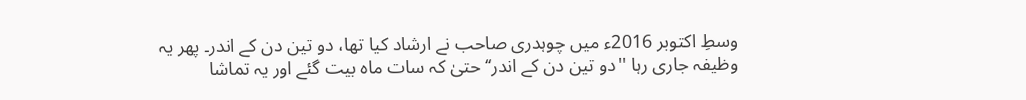وسطِ اکتوبر 2016ء میں چوہدری صاحب نے ارشاد کیا تھا، دو تین دن کے اندر۔ پھر یہ وظیفہ جاری رہا ''دو تین دن کے اندر‘‘ حتیٰ کہ سات ماہ بیت گئے اور یہ تماشا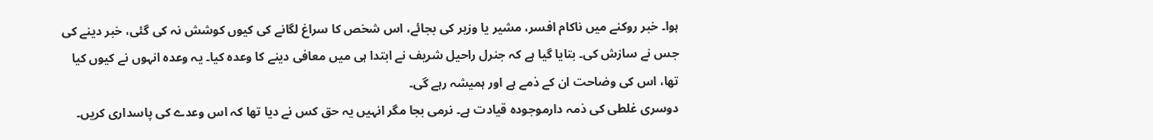ہوا۔ خبر روکنے میں ناکام افسر، مشیر یا وزیر کی بجائے، اس شخص کا سراغ لگانے کی کیوں کوشش نہ کی گئی، خبر دینے کی جس نے سازش کی۔ بتایا گیا ہے کہ جنرل راحیل شریف نے ابتدا ہی میں معافی دینے کا وعدہ کیا۔ یہ وعدہ انہوں نے کیوں کیا تھا، اس کی وضاحت ان کے ذمے ہے اور ہمیشہ رہے گی۔
دوسری غلطی کی ذمہ دارموجودہ قیادت ہے۔ نرمی بجا مگر انہیں یہ حق کس نے دیا تھا کہ اس وعدے کی پاسداری کریں۔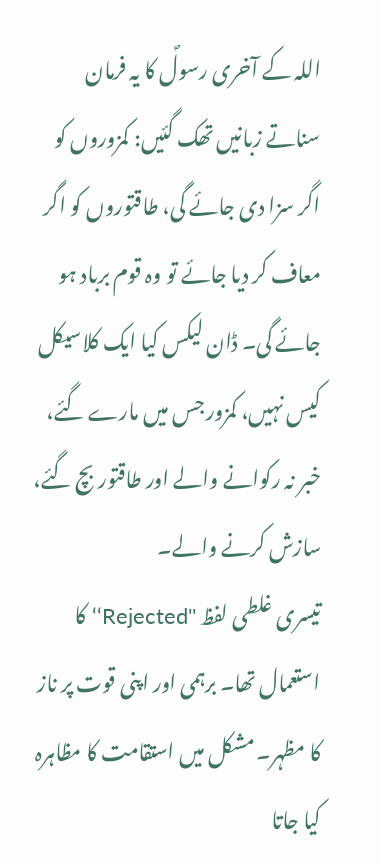اللہ کے آخری رسولؐ کا یہ فرمان سناتے زبانیں تھک گئیں: کمزوروں کو اگر سزا دی جائے گی، طاقتوروں کو اگر معاف کر دیا جائے تو وہ قوم برباد ہو جائے گی۔ ڈان لیکس کیا ایک کلاسیکل کیس نہیں، کمزور جس میں مارے گئے، خبر نہ رکوانے والے اور طاقتور بچ گئے، سازش کرنے والے۔
تیسری غلطی لفظ ''Rejected‘‘ کا استعمال تھا۔ برہمی اور اپنی قوت پر ناز کا مظہر۔ مشکل میں استقامت کا مظاہرہ کیا جاتا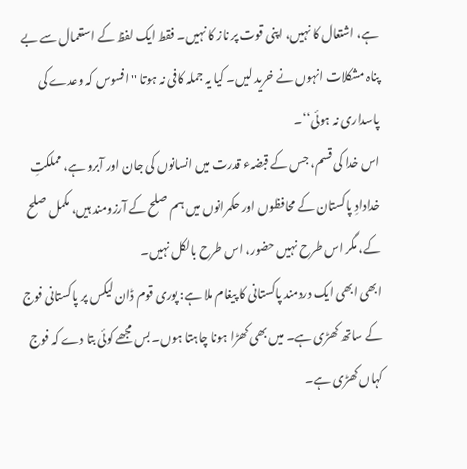ہے، اشتعال کا نہیں، اپنی قوت پر ناز کا نہیں۔ فقط ایک لفظ کے استعمال سے بے پناہ مشکلات انہوں نے خرید لیں۔ کیا یہ جملہ کافی نہ ہوتا ''افسوس کہ وعدے کی پاسداری نہ ہوئی‘‘۔
اس خدا کی قسم، جس کے قبضہء قدرت میں انسانوں کی جان اور آبرو ہے، مملکتِ خدادادِ پاکستان کے محافظوں اور حکمرانوں میں ہم صلح کے آرزومند ہیں، مکمل صلح کے، مگر اس طرح نہیں حضور، اس طرح بالکل نہیں۔
ابھی ابھی ایک دردمند پاکستانی کا پیغام ملا ہے: پوری قوم ڈان لیکس پر پاکستانی فوج کے ساتھ کھڑی ہے۔ میں بھی کھڑا ہونا چاہتا ہوں۔ بس مجھے کوئی بتا دے کہ فوج کہاں کھڑی ہے۔